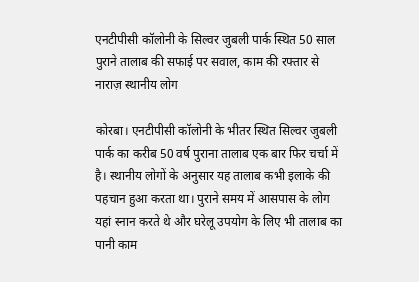एनटीपीसी कॉलोनी के सिल्वर जुबली पार्क स्थित 50 साल पुराने तालाब की सफाई पर सवाल, काम की रफ्तार से नाराज़ स्थानीय लोग

कोरबा। एनटीपीसी कॉलोनी के भीतर स्थित सिल्वर जुबली पार्क का करीब 50 वर्ष पुराना तालाब एक बार फिर चर्चा में है। स्थानीय लोगों के अनुसार यह तालाब कभी इलाके की पहचान हुआ करता था। पुराने समय में आसपास के लोग यहां स्नान करते थे और घरेलू उपयोग के लिए भी तालाब का पानी काम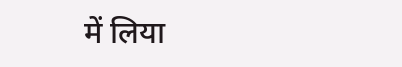में लिया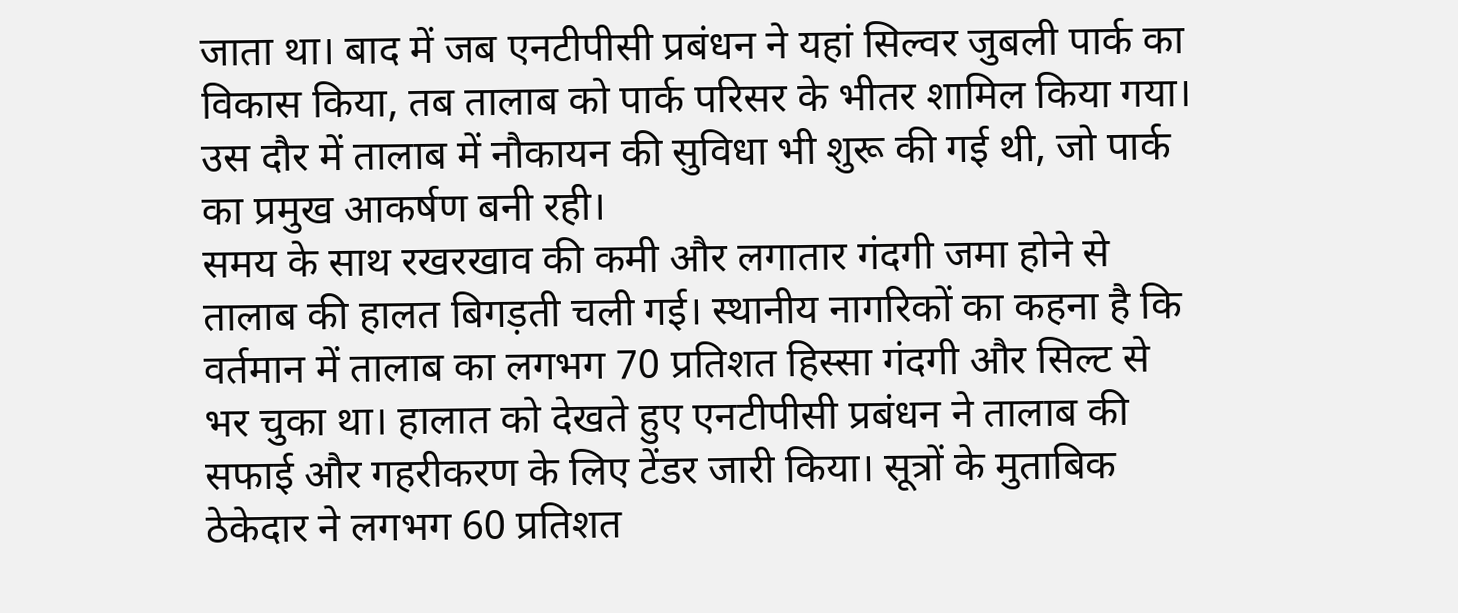जाता था। बाद में जब एनटीपीसी प्रबंधन ने यहां सिल्वर जुबली पार्क का विकास किया, तब तालाब को पार्क परिसर के भीतर शामिल किया गया। उस दौर में तालाब में नौकायन की सुविधा भी शुरू की गई थी, जो पार्क का प्रमुख आकर्षण बनी रही।
समय के साथ रखरखाव की कमी और लगातार गंदगी जमा होने से तालाब की हालत बिगड़ती चली गई। स्थानीय नागरिकों का कहना है कि वर्तमान में तालाब का लगभग 70 प्रतिशत हिस्सा गंदगी और सिल्ट से भर चुका था। हालात को देखते हुए एनटीपीसी प्रबंधन ने तालाब की सफाई और गहरीकरण के लिए टेंडर जारी किया। सूत्रों के मुताबिक ठेकेदार ने लगभग 60 प्रतिशत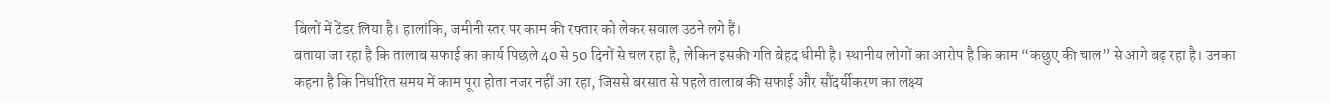बिलों में टेंडर लिया है। हालांकि, जमीनी स्तर पर काम की रफ्तार को लेकर सवाल उठने लगे हैं।
बताया जा रहा है कि तालाब सफाई का कार्य पिछले 40 से 50 दिनों से चल रहा है, लेकिन इसकी गति बेहद धीमी है। स्थानीय लोगों का आरोप है कि काम “कछुए की चाल” से आगे बढ़ रहा है। उनका कहना है कि निर्धारित समय में काम पूरा होता नजर नहीं आ रहा, जिससे बरसात से पहले तालाब की सफाई और सौंदर्यीकरण का लक्ष्य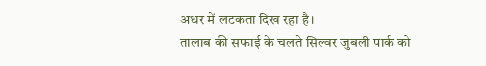अधर में लटकता दिख रहा है।
तालाब की सफाई के चलते सिल्वर जुबली पार्क को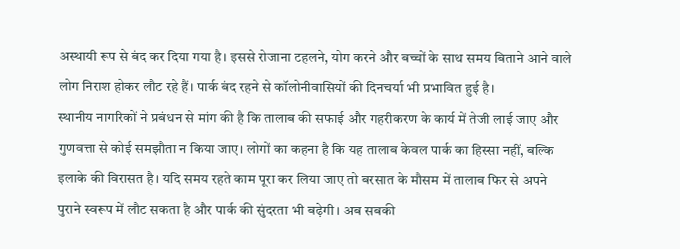अस्थायी रूप से बंद कर दिया गया है। इससे रोजाना टहलने, योग करने और बच्चों के साथ समय बिताने आने वाले लोग निराश होकर लौट रहे हैं। पार्क बंद रहने से कॉलोनीवासियों की दिनचर्या भी प्रभावित हुई है।
स्थानीय नागरिकों ने प्रबंधन से मांग की है कि तालाब की सफाई और गहरीकरण के कार्य में तेजी लाई जाए और गुणवत्ता से कोई समझौता न किया जाए। लोगों का कहना है कि यह तालाब केवल पार्क का हिस्सा नहीं, बल्कि इलाके की विरासत है। यदि समय रहते काम पूरा कर लिया जाए तो बरसात के मौसम में तालाब फिर से अपने पुराने स्वरूप में लौट सकता है और पार्क की सुंदरता भी बढ़ेगी। अब सबकी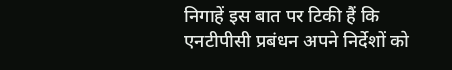निगाहें इस बात पर टिकी हैं कि एनटीपीसी प्रबंधन अपने निर्देशों को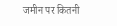जमीन पर कितनी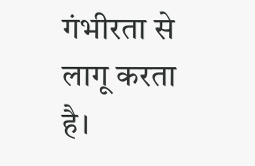गंभीरता से लागू करता है।